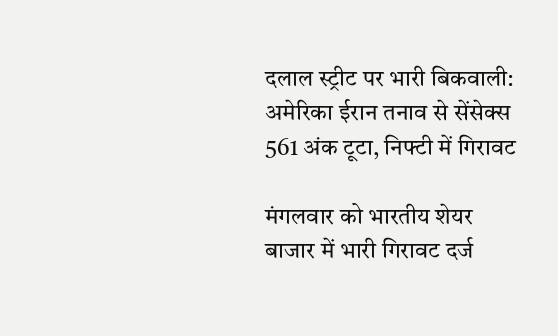दलाल स्ट्रीट पर भारी बिकवाली: अमेरिका ईरान तनाव से सेंसेक्स 561 अंक टूटा, निफ्टी में गिरावट

मंगलवार को भारतीय शेयर बाजार में भारी गिरावट दर्ज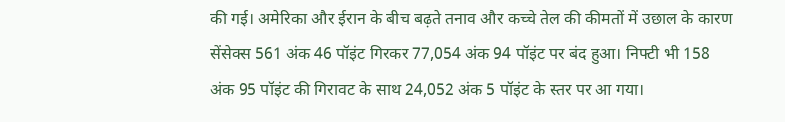की गई। अमेरिका और ईरान के बीच बढ़ते तनाव और कच्चे तेल की कीमतों में उछाल के कारण सेंसेक्स 561 अंक 46 पॉइंट गिरकर 77,054 अंक 94 पॉइंट पर बंद हुआ। निफ्टी भी 158 अंक 95 पॉइंट की गिरावट के साथ 24,052 अंक 5 पॉइंट के स्तर पर आ गया।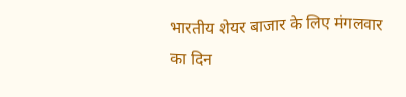भारतीय शेयर बाजार के लिए मंगलवार का दिन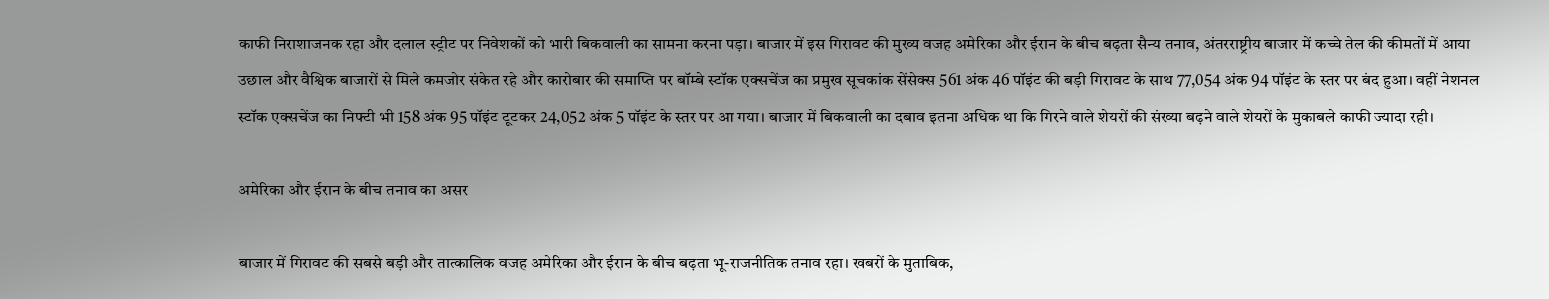काफी निराशाजनक रहा और दलाल स्ट्रीट पर निवेशकों को भारी बिकवाली का सामना करना पड़ा। बाजार में इस गिरावट की मुख्य वजह अमेरिका और ईरान के बीच बढ़ता सैन्य तनाव, अंतरराष्ट्रीय बाजार में कच्चे तेल की कीमतों में आया उछाल और वैश्विक बाजारों से मिले कमजोर संकेत रहे और कारोबार की समाप्ति पर बॉम्बे स्टॉक एक्सचेंज का प्रमुख सूचकांक सेंसेक्स 561 अंक 46 पॉइंट की बड़ी गिरावट के साथ 77,054 अंक 94 पॉइंट के स्तर पर बंद हुआ। वहीं नेशनल स्टॉक एक्सचेंज का निफ्टी भी 158 अंक 95 पॉइंट टूटकर 24,052 अंक 5 पॉइंट के स्तर पर आ गया। बाजार में बिकवाली का दबाव इतना अधिक था कि गिरने वाले शेयरों की संख्या बढ़ने वाले शेयरों के मुकाबले काफी ज्यादा रही।

अमेरिका और ईरान के बीच तनाव का असर

बाजार में गिरावट की सबसे बड़ी और तात्कालिक वजह अमेरिका और ईरान के बीच बढ़ता भू-राजनीतिक तनाव रहा। खबरों के मुताबिक,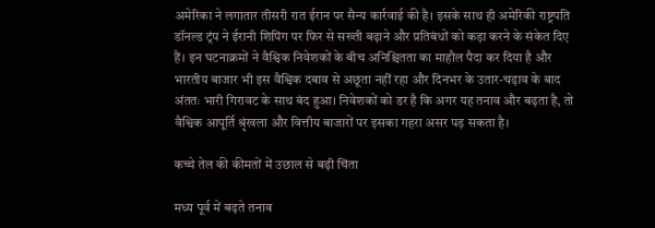अमेरिका ने लगातार तीसरी रात ईरान पर सैन्य कार्रवाई की है। इसके साथ ही अमेरिकी राष्ट्रपति डॉनल्ड ट्रंप ने ईरानी शिपिंग पर फिर से सख्ती बढ़ाने और प्रतिबंधों को कड़ा करने के संकेत दिए हैं। इन घटनाक्रमों ने वैश्विक निवेशकों के बीच अनिश्चितता का माहौल पैदा कर दिया है और भारतीय बाजार भी इस वैश्विक दबाव से अछूता नहीं रहा और दिनभर के उतार-चढ़ाव के बाद अंततः भारी गिरावट के साथ बंद हुआ। निवेशकों को डर है कि अगर यह तनाव और बढ़ता है, तो वैश्विक आपूर्ति श्रृंखला और वित्तीय बाजारों पर इसका गहरा असर पड़ सकता है।

कच्चे तेल की कीमतों में उछाल से बढ़ी चिंता

मध्य पूर्व में बढ़ते तनाव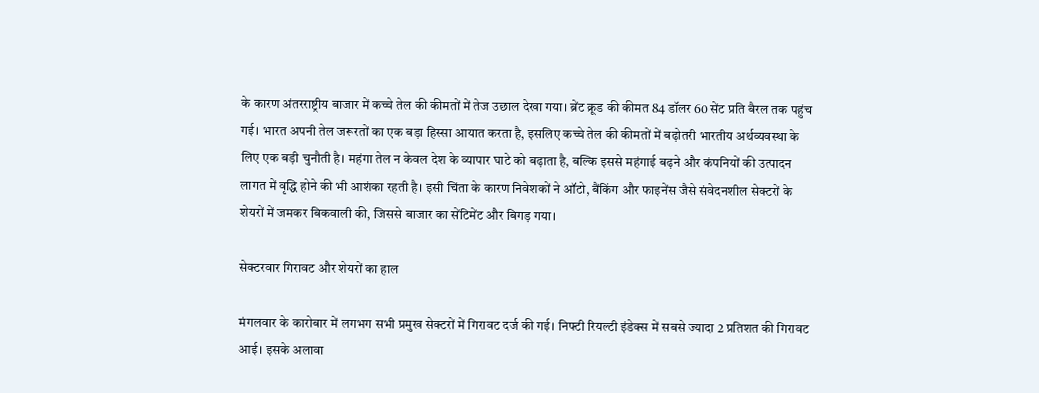के कारण अंतरराष्ट्रीय बाजार में कच्चे तेल की कीमतों में तेज उछाल देखा गया। ब्रेंट क्रूड की कीमत 84 डॉलर 60 सेंट प्रति बैरल तक पहुंच गई। भारत अपनी तेल जरूरतों का एक बड़ा हिस्सा आयात करता है, इसलिए कच्चे तेल की कीमतों में बढ़ोतरी भारतीय अर्थव्यवस्था के लिए एक बड़ी चुनौती है। महंगा तेल न केवल देश के व्यापार घाटे को बढ़ाता है, बल्कि इससे महंगाई बढ़ने और कंपनियों की उत्पादन लागत में वृद्धि होने की भी आशंका रहती है। इसी चिंता के कारण निवेशकों ने ऑटो, बैंकिंग और फाइनेंस जैसे संवेदनशील सेक्टरों के शेयरों में जमकर बिकवाली की, जिससे बाजार का सेंटिमेंट और बिगड़ गया।

सेक्टरवार गिरावट और शेयरों का हाल

मंगलवार के कारोबार में लगभग सभी प्रमुख सेक्टरों में गिरावट दर्ज की गई। निफ्टी रियल्टी इंडेक्स में सबसे ज्यादा 2 प्रतिशत की गिरावट आई। इसके अलावा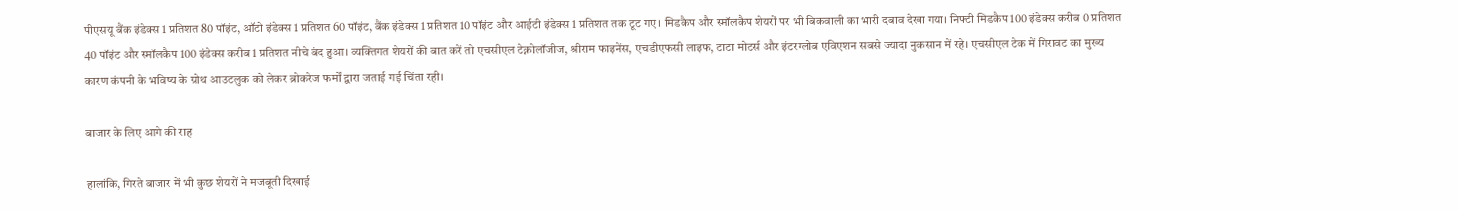पीएसयू बैंक इंडेक्स 1 प्रतिशत 80 पॉइंट, ऑटो इंडेक्स 1 प्रतिशत 60 पॉइंट, बैंक इंडेक्स 1 प्रतिशत 10 पॉइंट और आईटी इंडेक्स 1 प्रतिशत तक टूट गए। मिडकैप और स्मॉलकैप शेयरों पर भी बिकवाली का भारी दबाव देखा गया। निफ्टी मिडकैप 100 इंडेक्स करीब 0 प्रतिशत 40 पॉइंट और स्मॉलकैप 100 इंडेक्स करीब 1 प्रतिशत नीचे बंद हुआ। व्यक्तिगत शेयरों की बात करें तो एचसीएल टेक्नोलॉजीज, श्रीराम फाइनेंस, एचडीएफसी लाइफ, टाटा मोटर्स और इंटरग्लोब एविएशन सबसे ज्यादा नुकसान में रहे। एचसीएल टेक में गिरावट का मुख्य कारण कंपनी के भविष्य के ग्रोथ आउटलुक को लेकर ब्रोकरेज फर्मों द्वारा जताई गई चिंता रही।

बाजार के लिए आगे की राह

हालांकि, गिरते बाजार में भी कुछ शेयरों ने मजबूती दिखाई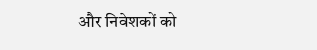और निवेशकों को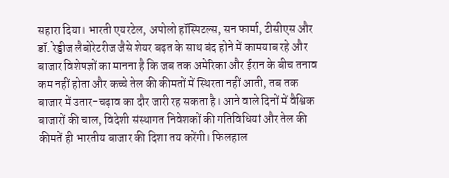सहारा दिया। भारती एयरटेल, अपोलो हॉस्पिटल्स, सन फार्मा, टीसीएस और डॉ. रेड्डीज लैबोरेटरीज जैसे शेयर बढ़त के साथ बंद होने में कामयाब रहे और बाजार विशेषज्ञों का मानना है कि जब तक अमेरिका और ईरान के बीच तनाव कम नहीं होता और कच्चे तेल की कीमतों में स्थिरता नहीं आती, तब तक बाजार में उतार-चढ़ाव का दौर जारी रह सकता है। आने वाले दिनों में वैश्विक बाजारों की चाल, विदेशी संस्थागत निवेशकों की गतिविधियां और तेल की कीमतें ही भारतीय बाजार की दिशा तय करेंगी। फिलहाल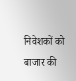निवेशकों को बाजार की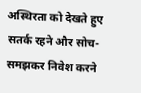अस्थिरता को देखते हुए सतर्क रहने और सोच-समझकर निवेश करने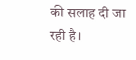की सलाह दी जा रही है।